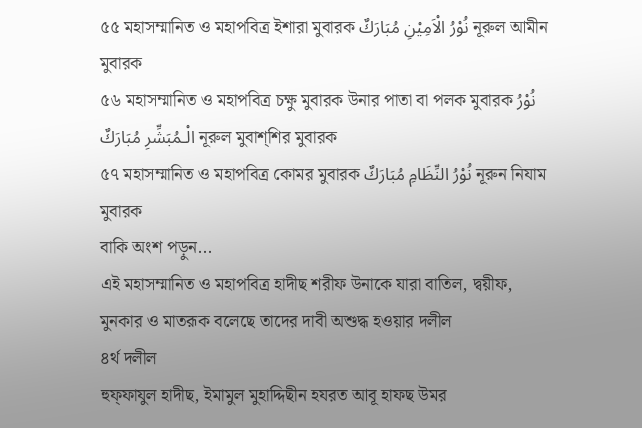৫৫ মহাসম্মানিত ও মহাপবিত্র ইশারা মুবারক نُوْرُ الْاَمِيْنِ مُبَارَكٌ নূরুল আমীন মুবারক
৫৬ মহাসম্মানিত ও মহাপবিত্র চক্ষু মুবারক উনার পাতা বা পলক মুবারক نُوْرُ الْـمُبَشِّرِ مُبَارَكٌ নূরুল মুবাশ্শির মুবারক
৫৭ মহাসম্মানিত ও মহাপবিত্র কোমর মুবারক نُوْرُ النِّظَامِ مُبَارَكٌ নূরুন নিযাম মুবারক
বাকি অংশ পড়ুন...
এই মহাসম্মানিত ও মহাপবিত্র হাদীছ শরীফ উনাকে যারা বাতিল, দ্বয়ীফ, মুনকার ও মাতরূক বলেছে তাদের দাবী অশুদ্ধ হওয়ার দলীল
৪র্থ দলীল
হুফ্ফাযুল হাদীছ, ইমামুল মুহাদ্দিছীন হযরত আবূ হাফছ উমর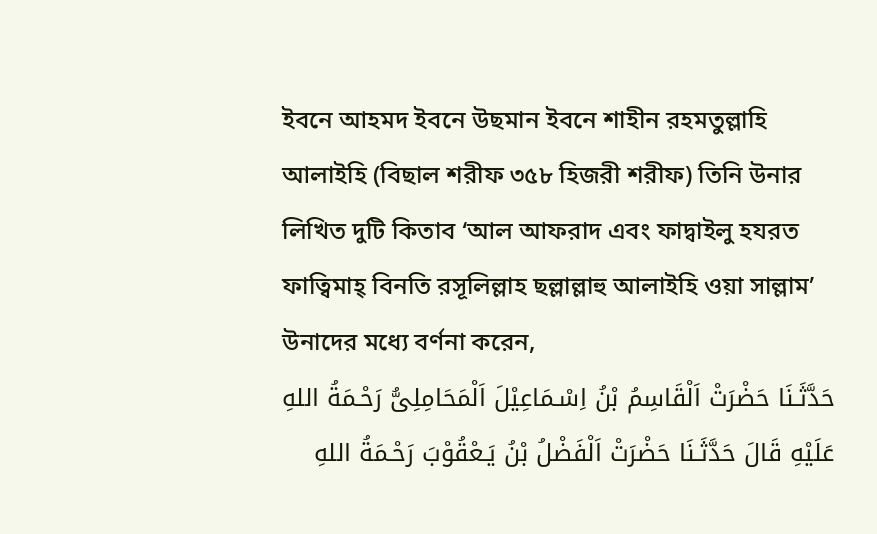ইবনে আহমদ ইবনে উছমান ইবনে শাহীন রহমতুল্লাহি আলাইহি (বিছাল শরীফ ৩৫৮ হিজরী শরীফ) তিনি উনার লিখিত দুটি কিতাব ‘আল আফরাদ এবং ফাদ্বাইলু হযরত ফাত্বিমাহ্ বিনতি রসূলিল্লাহ ছল্লাল্লাহু আলাইহি ওয়া সাল্লাম’ উনাদের মধ্যে বর্ণনা করেন,
حَدَّثَـنَا حَضْرَتْ اَلْقَاسِمُ بْنُ اِسْـمَاعِيْلَ اَلْمَحَامِلِىُّ رَحْـمَةُ اللهِ عَلَيْهِ قَالَ حَدَّثَـنَا حَضْرَتْ اَلْفَضْلُ بْنُ يَـعْقُوْبَ رَحْـمَةُ اللهِ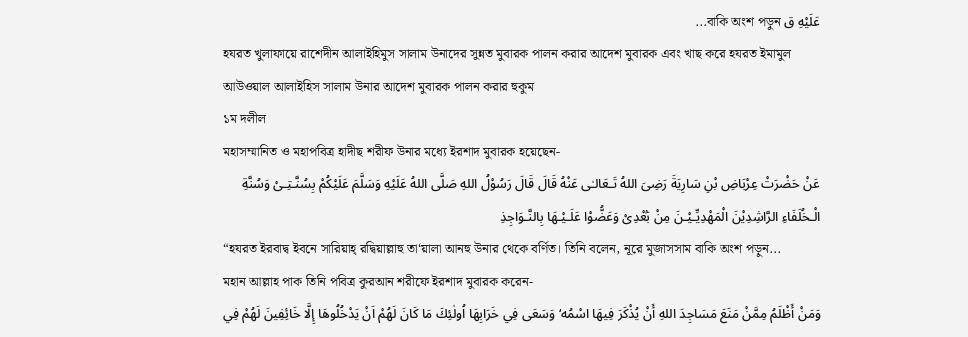عَلَيْهِ ق বাকি অংশ পড়ুন...
হযরত খুলাফায়ে রাশেদীন আলাইহিমুস সালাম উনাদের সুন্নত মুবারক পালন করার আদেশ মুবারক এবং খাছ করে হযরত ইমামুল আউওয়াল আলাইহিস সালাম উনার আদেশ মুবারক পালন করার হুকুম
১ম দলীল
মহাসম্মানিত ও মহাপবিত্র হাদীছ শরীফ উনার মধ্যে ইরশাদ মুবারক হয়েছেন-
عَنْ حَضْرَتْ عِرْبَاضِ بْنِ سَارِيَةَ رَضِىَ اللهُ تَـعَالـٰى عَنْهُ قَالَ قَالَ رَسُوْلُ اللهِ صَلَّى اللهُ عَلَيْهِ وَسَلَّمَ عَلَيْكُمْ بِسُنَّـتِـىْ وَسُنَّةِ الْـخُلَفَاءِ الرَّاشِدِيْنَ الْمَهْدِيِّـيْـنَ مِنْ بَۢعْدِىْ وَعَضُّوْا عَلَـيْـهَا بِالنَّـوَاجِذِ
“হযরত ইরবাদ্ব ইবনে সারিয়াহ্ রদ্বিয়াল্লাহু তা‘য়ালা আনহু উনার থেকে বর্ণিত। তিনি বলেন, নূরে মুজাসসাম বাকি অংশ পড়ুন...
মহান আল্লাহ পাক তিনি পবিত্র কুরআন শরীফে ইরশাদ মুবারক করেন-
وَمَنْ أَظْلَمُ مِمَّنْ مَنَعَ مَسَاجِدَ اللهِ أَنْ يُذْكَرَ فِيهَا اسْمُه‘ وَسَعَى فِي خَرَابِهَا اُولٰئِكَ مَا كَانَ لَهُمْ اَنْ يَدْخُلُوهَا إِلَّا خَائِفِينَ لَهُمْ فِي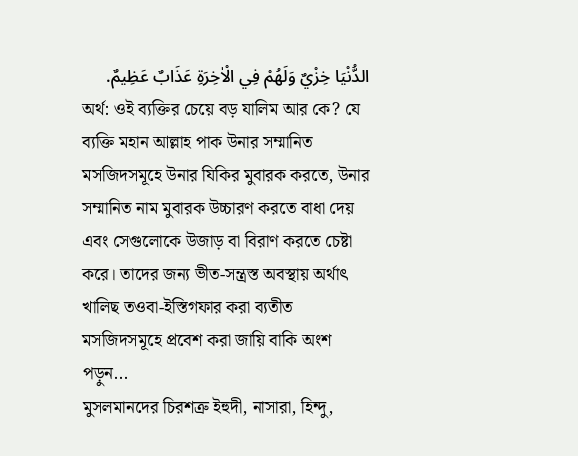الدُّنْيَا خِزْيٌ وَلَهُمْ فِي الْاٰخِرَةِ عَذَابٌ عَظِيمٌ.
অর্থ: ওই ব্যক্তির চেয়ে বড় যালিম আর কে? যে ব্যক্তি মহান আল্লাহ পাক উনার সম্মানিত মসজিদসমূহে উনার যিকির মুবারক করতে, উনার সম্মানিত নাম মুবারক উচ্চারণ করতে বাধা দেয় এবং সেগুলোকে উজাড় বা বিরাণ করতে চেষ্টা করে। তাদের জন্য ভীত-সন্ত্রস্ত অবস্থায় অর্থাৎ খালিছ তওবা-ইস্তিগফার করা ব্যতীত মসজিদসমূহে প্রবেশ করা জায়ি বাকি অংশ পড়ুন...
মুসলমানদের চিরশত্রু ইহুদী, নাসারা, হিন্দু,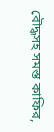বৌদ্ধসহ সমস্ত কাফির,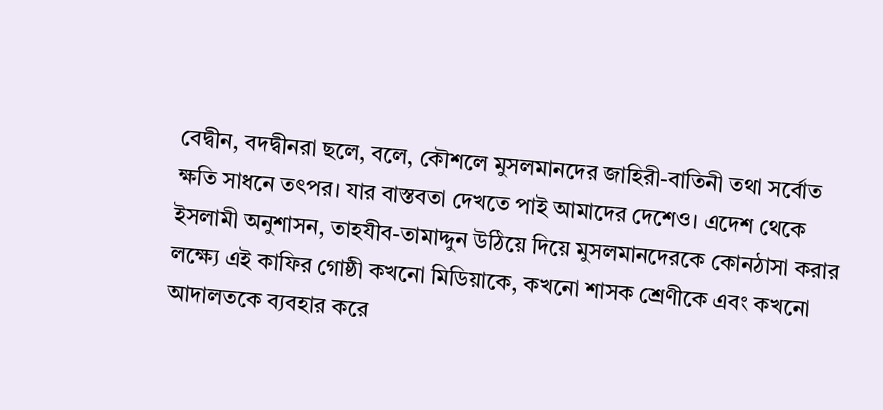বেদ্বীন, বদদ্বীনরা ছলে, বলে, কৌশলে মুসলমানদের জাহিরী-বাতিনী তথা সর্বোত ক্ষতি সাধনে তৎপর। যার বাস্তবতা দেখতে পাই আমাদের দেশেও। এদেশ থেকে ইসলামী অনুশাসন, তাহযীব-তামাদ্দুন উঠিয়ে দিয়ে মুসলমানদেরকে কোনঠাসা করার লক্ষ্যে এই কাফির গোষ্ঠী কখনো মিডিয়াকে, কখনো শাসক শ্রেণীকে এবং কখনো আদালতকে ব্যবহার করে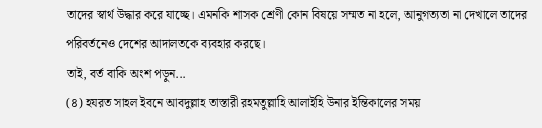তাদের স্বার্থ উদ্ধার করে যাচ্ছে। এমনকি শাসক শ্রেণী কোন বিষয়ে সম্মত না হলে, আনুগত্যতা না দেখালে তাদের পরিবর্তনেও দেশের আদালতকে ব্যবহার করছে।
তাই, বর্ত বাকি অংশ পড়ুন...
(৪) হযরত সাহল ইবনে আবদুল্লাহ তাস্তারী রহমতুল্লাহি আলাইহি উনার ইন্তিকালের সময়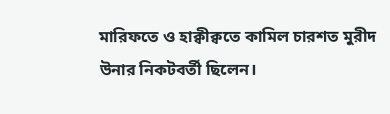মারিফতে ও হাক্বীক্বতে কামিল চারশত মুরীদ উনার নিকটবর্তী ছিলেন।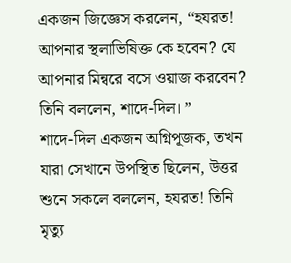একজন জিজ্ঞেস করলেন, “হযরত! আপনার স্থলাভিষিক্ত কে হবেন? যে আপনার মিন্বরে বসে ওয়াজ করবেন? তিনি বললেন, শাদে-দিল। ”
শাদে-দিল একজন অগ্নিপূজক, তখন যারা সেখানে উপস্থিত ছিলেন, উত্তর শুনে সকলে বললেন, হযরত! তিনি মৃত্যু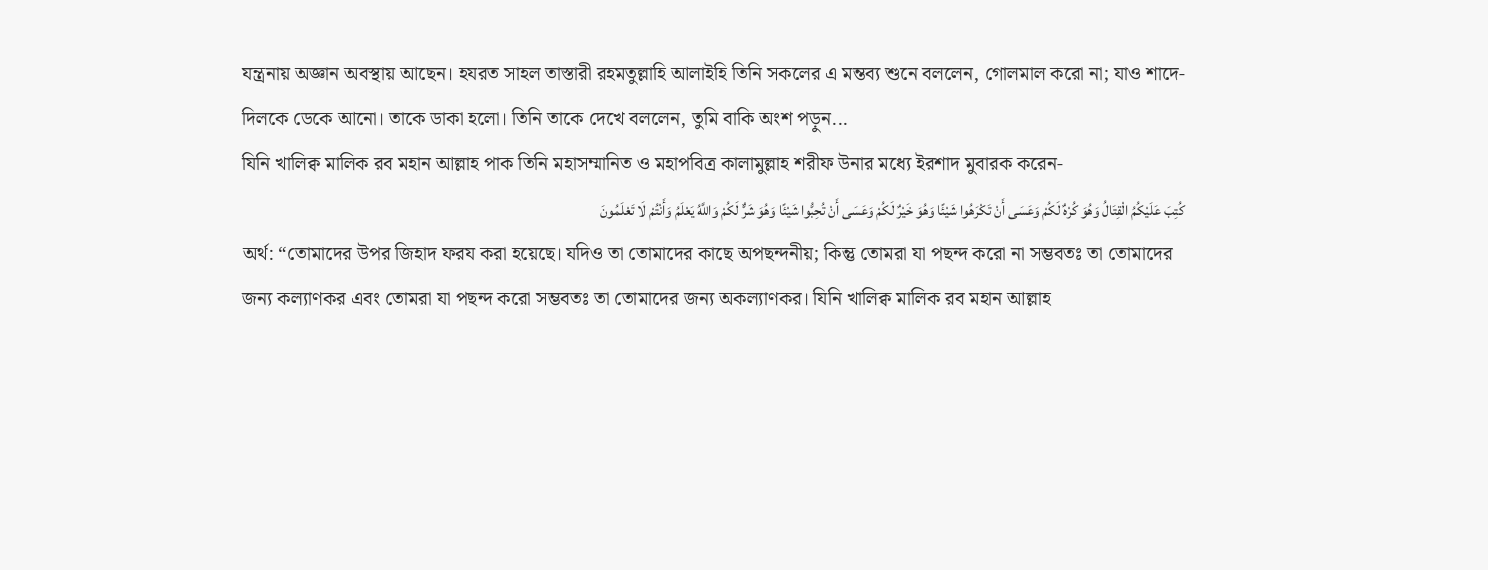যন্ত্রনায় অজ্ঞান অবস্থায় আছেন। হযরত সাহল তাস্তারী রহমতুল্লাহি আলাইহি তিনি সকলের এ মন্তব্য শুনে বললেন, গোলমাল করো না; যাও শাদে-দিলকে ডেকে আনো। তাকে ডাকা হলো। তিনি তাকে দেখে বললেন, তুমি বাকি অংশ পড়ুন...
যিনি খালিক্ব মালিক রব মহান আল্লাহ পাক তিনি মহাসম্মানিত ও মহাপবিত্র কালামুল্লাহ শরীফ উনার মধ্যে ইরশাদ মুবারক করেন-
كُتِبَ عَلَيْكُمُ الْقِتَالُ وَهُوَ كُرْهٌ لَكُمْ وَعَسَى أَنْ تَكْرَهُوا شَيْئًا وَهُوَ خَيْرٌ لَكُمْ وَعَسَى أَنْ تُحِبُّوا شَيْئًا وَهُوَ شَرٌّ لَكُمْ وَاللَّهُ يَعْلَمُ وَأَنْتُمْ لَا تَعْلَمُونَ
অর্থ: “তোমাদের উপর জিহাদ ফরয করা হয়েছে। যদিও তা তোমাদের কাছে অপছন্দনীয়; কিন্তু তোমরা যা পছন্দ করো না সম্ভবতঃ তা তোমাদের জন্য কল্যাণকর এবং তোমরা যা পছন্দ করো সম্ভবতঃ তা তোমাদের জন্য অকল্যাণকর। যিনি খালিক্ব মালিক রব মহান আল্লাহ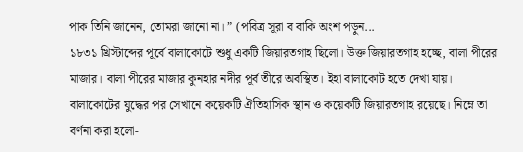পাক তিনি জানেন, তোমরা জানো না। ” (পবিত্র সূরা ব বাকি অংশ পড়ুন...
১৮৩১ খ্রিস্টাব্দের পূর্বে বালাকোটে শুধু একটি জিয়ারতগাহ ছিলো। উক্ত জিয়ারতগাহ হচ্ছে, বালা পীরের মাজার। বালা পীরের মাজার কুনহার নদীর পূর্ব তীরে অবস্থিত। ইহা বালাকোট হতে দেখা যায়। বালাকোটের যুদ্ধের পর সেখানে কয়েকটি ঐতিহাসিক স্থান ও কয়েকটি জিয়ারতগাহ রয়েছে। নিম্নে তা বর্ণনা করা হলো-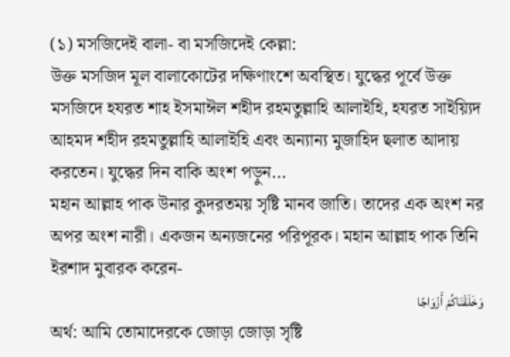(১) মসজিদেই বালা- বা মসজিদেই কেল্লা:
উক্ত মসজিদ মূল বালাকোটের দক্ষিণাংশে অবস্থিত। যুদ্ধের পূর্বে উক্ত মসজিদে হযরত শাহ ইসমাঈল শহীদ রহমতুল্লাহি আলাইহি, হযরত সাইয়্যিদ আহমদ শহীদ রহমতুল্লাহি আলাইহি এবং অন্যান্য মুজাহিদ ছলাত আদায় করতেন। যুদ্ধের দিন বাকি অংশ পড়ুন...
মহান আল্লাহ পাক উনার কুদরতময় সৃষ্টি মানব জাতি। তাদের এক অংশ নর অপর অংশ নারী। একজন অন্যজনের পরিপূরক। মহান আল্লাহ পাক তিনি ইরশাদ মুবারক করেন-
وَخَلَقْنَاكُمْ أَزْوَاجًا
অর্থ: আমি তোমাদেরকে জোড়া জোড়া সৃষ্টি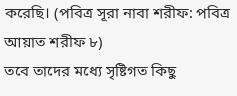করেছি। (পবিত্র সূরা নাবা শরীফ: পবিত্র আয়াত শরীফ ৮)
তবে তাদের মধ্যে সৃষ্টিগত কিছু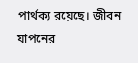পার্থক্য রয়েছে। জীবন যাপনের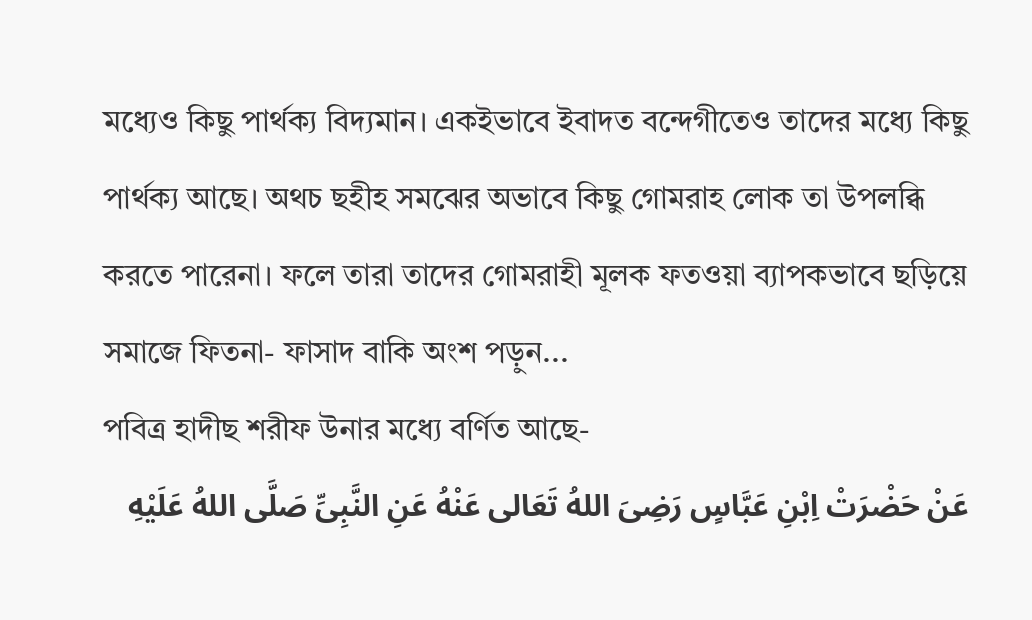মধ্যেও কিছু পার্থক্য বিদ্যমান। একইভাবে ইবাদত বন্দেগীতেও তাদের মধ্যে কিছু পার্থক্য আছে। অথচ ছহীহ সমঝের অভাবে কিছু গোমরাহ লোক তা উপলব্ধি করতে পারেনা। ফলে তারা তাদের গোমরাহী মূলক ফতওয়া ব্যাপকভাবে ছড়িয়ে সমাজে ফিতনা- ফাসাদ বাকি অংশ পড়ুন...
পবিত্র হাদীছ শরীফ উনার মধ্যে বর্ণিত আছে-
عَنْ حَضْرَتْ اِبْنِ عَبَّاسٍ رَضِىَ اللهُ تَعَالى عَنْهُ عَنِ النَّبِىِّ صَلَّى اللهُ عَلَيْهِ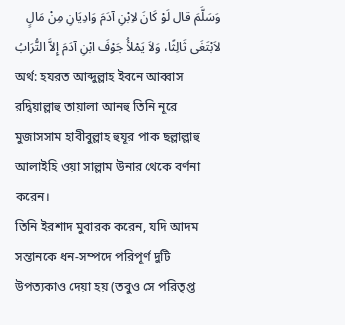وَسَلَّمَ قال لَوْ كَانَ لاِبْنِ آدَمَ وَادِيَانِ مِنْ مَالٍ لاَبْتَغَى ثَالِثًا، وَلاَ يَمْلأُ جَوْفَ ابْنِ آدَمَ إِلاَّ التُّرَابُ
অর্থ: হযরত আব্দুল্লাহ ইবনে আব্বাস রদ্বিয়াল্লাহু তায়ালা আনহু তিনি নূরে মুজাসসাম হাবীবুল্লাহ হুযূর পাক ছল্লাল্লাহু আলাইহি ওয়া সাল্লাম উনার থেকে বর্ণনা করেন।
তিনি ইরশাদ মুবারক করেন, যদি আদম সন্তানকে ধন-সম্পদে পরিপূর্ণ দুটি উপত্যকাও দেয়া হয় (তবুও সে পরিতৃপ্ত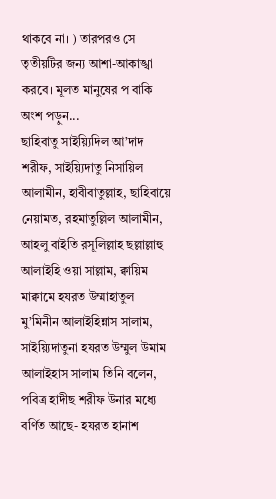থাকবে না। ) তারপরও সে তৃতীয়টির জন্য আশা-আকাঙ্খা করবে। মূলত মানুষের প বাকি অংশ পড়ুন...
ছাহিবাতু সাইয়্যিদিল আ’দাদ শরীফ, সাইয়্যিদাতু নিসায়িল আলামীন, হাবীবাতুল্লাহ, ছাহিবায়ে নেয়ামত, রহমাতুল্লিল আলামীন, আহলু বাইতি রসূলিল্লাহ ছল্লাল্লাহু আলাইহি ওয়া সাল্লাম, ক্বায়িম মাক্বামে হযরত উম্মাহাতুল মু’মিনীন আলাইহিন্নাস সালাম, সাইয়্যিদাতুনা হযরত উম্মুল উমাম আলাইহাস সালাম তিনি বলেন, পবিত্র হাদীছ শরীফ উনার মধ্যে বর্ণিত আছে- হযরত হানাশ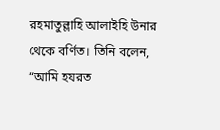রহমাতুল্লাহি আলাইহি উনার থেকে বর্ণিত। তিনি বলেন, “আমি হযরত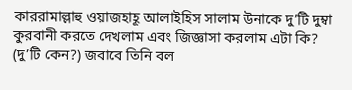কাররামাল্লাহু ওয়াজহাহূ আলাইহিস সালাম উনাকে দু’টি দুম্বা কুরবানী করতে দেখলাম এবং জিজ্ঞাসা করলাম এটা কি? (দু’টি কেন?) জবাবে তিনি বল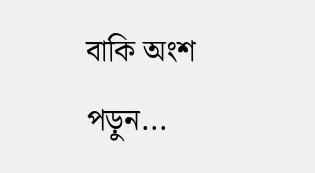বাকি অংশ পড়ুন...